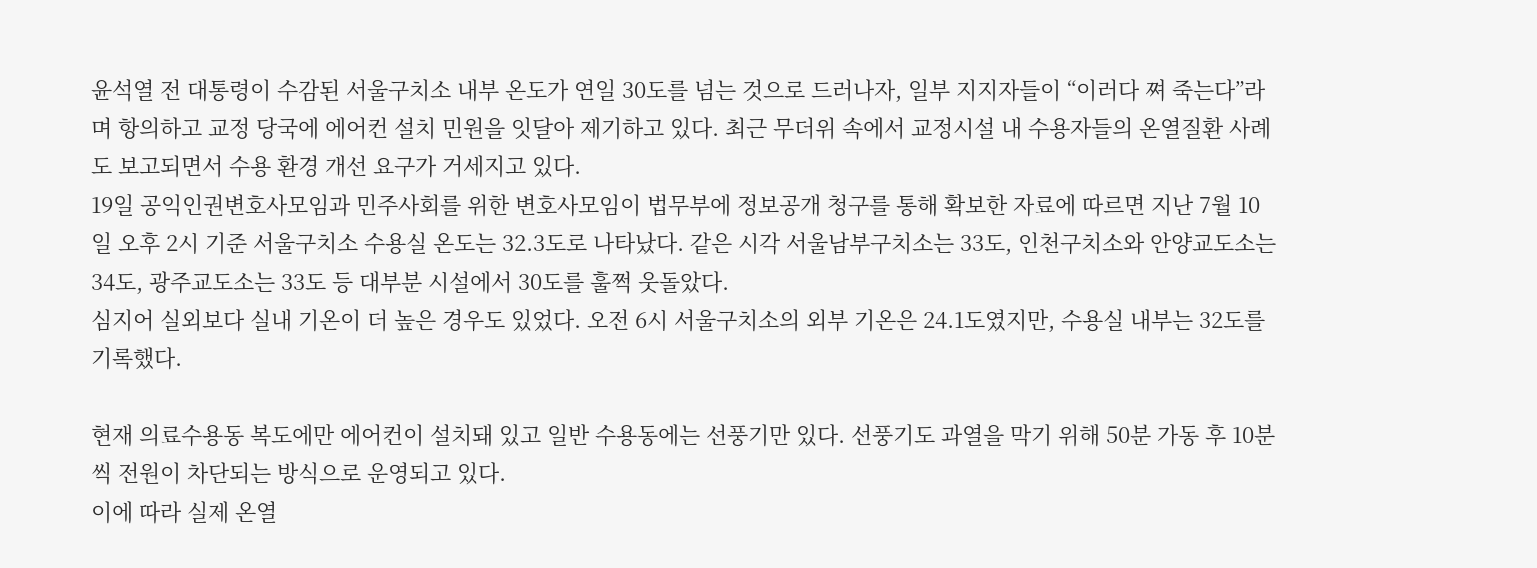윤석열 전 대통령이 수감된 서울구치소 내부 온도가 연일 30도를 넘는 것으로 드러나자, 일부 지지자들이 “이러다 쪄 죽는다”라며 항의하고 교정 당국에 에어컨 설치 민원을 잇달아 제기하고 있다. 최근 무더위 속에서 교정시설 내 수용자들의 온열질환 사례도 보고되면서 수용 환경 개선 요구가 거세지고 있다.
19일 공익인권변호사모임과 민주사회를 위한 변호사모임이 법무부에 정보공개 청구를 통해 확보한 자료에 따르면 지난 7월 10일 오후 2시 기준 서울구치소 수용실 온도는 32.3도로 나타났다. 같은 시각 서울남부구치소는 33도, 인천구치소와 안양교도소는 34도, 광주교도소는 33도 등 대부분 시설에서 30도를 훌쩍 웃돌았다.
심지어 실외보다 실내 기온이 더 높은 경우도 있었다. 오전 6시 서울구치소의 외부 기온은 24.1도였지만, 수용실 내부는 32도를 기록했다.

현재 의료수용동 복도에만 에어컨이 설치돼 있고 일반 수용동에는 선풍기만 있다. 선풍기도 과열을 막기 위해 50분 가동 후 10분씩 전원이 차단되는 방식으로 운영되고 있다.
이에 따라 실제 온열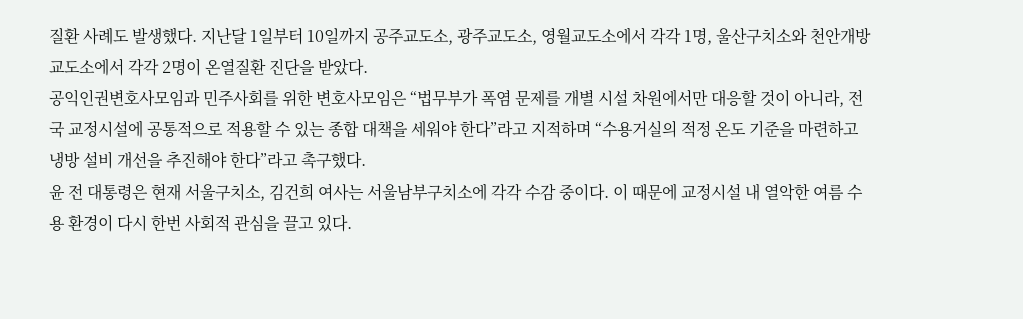질환 사례도 발생했다. 지난달 1일부터 10일까지 공주교도소, 광주교도소, 영월교도소에서 각각 1명, 울산구치소와 천안개방교도소에서 각각 2명이 온열질환 진단을 받았다.
공익인권변호사모임과 민주사회를 위한 변호사모임은 “법무부가 폭염 문제를 개별 시설 차원에서만 대응할 것이 아니라, 전국 교정시설에 공통적으로 적용할 수 있는 종합 대책을 세워야 한다”라고 지적하며 “수용거실의 적정 온도 기준을 마련하고 냉방 설비 개선을 추진해야 한다”라고 촉구했다.
윤 전 대통령은 현재 서울구치소, 김건희 여사는 서울남부구치소에 각각 수감 중이다. 이 때문에 교정시설 내 열악한 여름 수용 환경이 다시 한번 사회적 관심을 끌고 있다.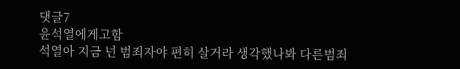댓글7
윤석열에게고함
석열아 지금 넌 범죄자야 편히 살거라 생각했나봐 다른범죄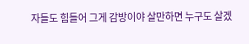자들도 힘들어 그게 감방이야 살만하면 누구도 살겠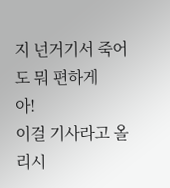지 넌거기서 죽어도 뭐 편하게
아!
이걸 기사라고 올리시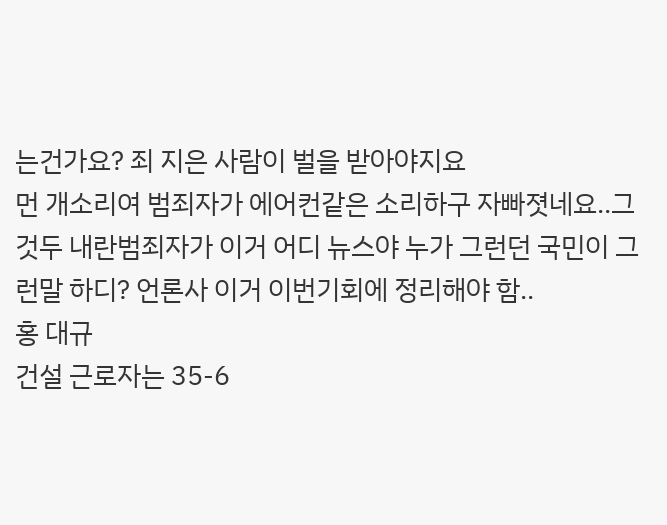는건가요? 죄 지은 사람이 벌을 받아야지요
먼 개소리여 범죄자가 에어컨같은 소리하구 자빠졋네요..그것두 내란범죄자가 이거 어디 뉴스야 누가 그런던 국민이 그런말 하디? 언론사 이거 이번기회에 정리해야 함..
홍 대규
건설 근로자는 35-6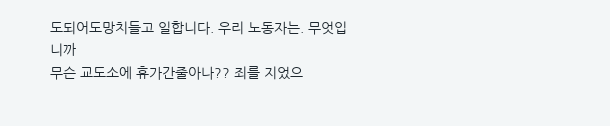도되어도망치들고 일합니다. 우리 노동자는. 무엇입니까
무슨 교도소에 휴가간줄아나?? 죄를 지었으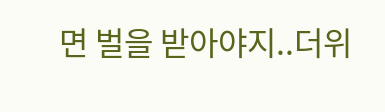면 벌을 받아야지..더위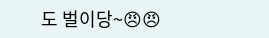도 벌이당~😠😠